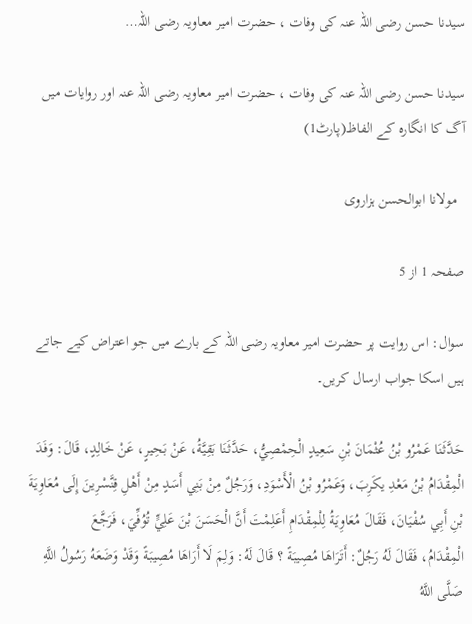سیدنا حسن رضی اللہ عنہ کی وفات ، حضرت امیر معاویہ رضی اللہ…

سیدنا حسن رضی اللہ عنہ کی وفات ، حضرت امیر معاویہ رضی اللہ عنہ اور روایات میں آگ کا انگارہ کے الفاظ(پارٹ1)

  مولانا ابوالحسن ہزاروی

صفحہ 1 از 5

سوال: اس روایت پر حضرت امیر معاویہ رضی اللہ کے بارے میں جو اعتراض کیے جاتے ہیں اسکا جواب ارسال کریں۔

حَدَّثَنَا عَمْرُو بْنُ عُثْمَانَ بْنِ سَعِيدٍ الْحِمْصِيُّ، ‌‌‌‌‌حَدَّثَنَا بَقِيَّةُ، ‌‌‌‌‌عَنْ بَحِيرٍ، ‌‌‌‌‌عَنْ خَالِدٍ، ‌‌‌‌‌قَالَ: وَفَدَ الْمِقْدَامُ بْنُ مَعْدِ يكَرِبَ، ‌‌‌‌‌وَعَمْرُو بْنُ الْأَسْوَدِ، ‌‌‌‌‌وَرَجُلٌ مِنْ بَنِي أَسَدٍ مِنْ أَهْلِ قِنَّسْرِينَ إِلَى مُعَاوِيَةَ بْنِ أَبِي سُفْيَانَ، ‌‌‌‌‌فَقَالَ مُعَاوِيَةُ لِلْمِقْدَامِ أَعَلِمْتَ أَنَّ الْحَسَنَ بْنَ عَلِيٍّ تُوُفِّيَ، ‌‌‌‌‌فَرَجَّعَ الْمِقْدَامُ، ‌‌‌‌‌فَقَالَ لَهُ رَجُلٌ: أَتَرَاهَا مُصِيبَةً ؟ قَالَ لَهُ: وَلِمَ لَا أَرَاهَا مُصِيبَةً وَقَدْ وَضَعَهُ رَسُولُ اللَّهِ صَلَّى اللَّهُ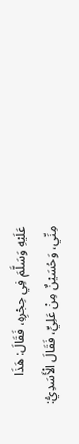عَلَيْهِ وَسَلَّمَ فِي حِجْرِهِ، ‌‌‌‌‌فَقَالَ: هَذَا مِنِّي، ‌‌‌‌‌وَحُسَيْنٌ مِنْ عَلِيٍّ، ‌‌‌‌‌فَقَالَ الْأَسَدِيُّ: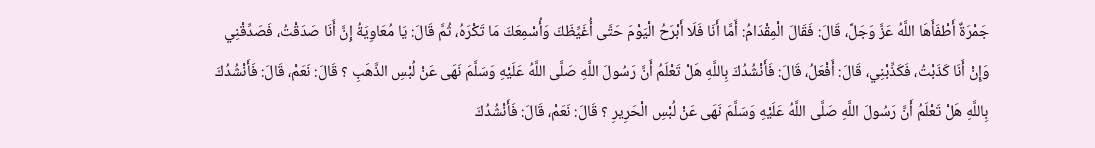جَمْرَةٌ أَطْفَأَهَا اللَّهُ عَزَّ وَجَلَّ، ‌‌‌‌‌قَالَ: فَقَالَ الْمِقْدَامُ: أَمَّا أَنَا فَلَا أَبْرَحُ الْيَوْمَ حَتَّى أُغَيِّظَكَ وَأُسْمِعَكَ مَا تَكْرَهُ، ‌‌‌‌‌ثُمَّ قَالَ: يَا مُعَاوِيَةُ إِنَّ أَنَا صَدَقْتُ، ‌‌‌‌‌فَصَدِّقْنِي وَإِنْ أَنَا كَذَبْتُ، ‌‌‌‌‌فَكَذِّبْنِي، ‌‌‌‌‌قَالَ: أَفْعَلُ، ‌‌‌‌‌قَالَ: فَأَنْشُدُكَ بِاللَّهِ هَلْ تَعْلَمُ أَنَّ رَسُولَ اللَّهِ صَلَّى اللَّهُ عَلَيْهِ وَسَلَّمَ نَهَى عَنْ لُبْسِ الذَّهَبِ ؟ قَالَ: نَعَمْ، ‌‌‌‌‌قَالَ: فَأَنْشُدُكَ بِاللَّهِ هَلْ تَعْلَمُ أَنَّ رَسُولَ اللَّهِ صَلَّى اللَّهُ عَلَيْهِ وَسَلَّمَ نَهَى عَنْ لُبْسِ الْحَرِيرِ ؟ قَالَ: نَعَمْ، ‌‌‌‌‌قَالَ: فَأَنْشُدُكَ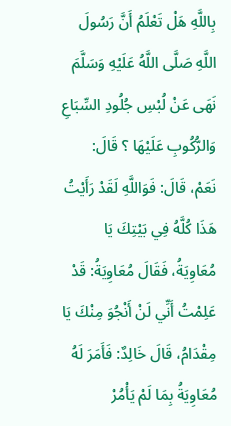بِاللَّهِ هَلْ تَعْلَمُ أَنَّ رَسُولَ اللَّهِ صَلَّى اللَّهُ عَلَيْهِ وَسَلَّمَ نَهَى عَنْ لُبْسِ جُلُودِ السِّبَاعِ وَالرُّكُوبِ عَلَيْهَا ؟ قَالَ: نَعَمْ، ‌‌‌‌‌قَالَ: فَوَاللَّهِ لَقَدْ رَأَيْتُ هَذَا كُلَّهُ فِي بَيْتِكَ يَا مُعَاوِيَةُ، ‌‌‌‌‌فَقَالَ مُعَاوِيَةُ: قَدْ عَلِمْتُ أَنِّي لَنْ أَنْجُوَ مِنْكَ يَا مِقْدَامُ، ‌‌‌‌‌قَالَ خَالِدٌ: فَأَمَرَ لَهُ مُعَاوِيَةُ بِمَا لَمْ يَأْمُرْ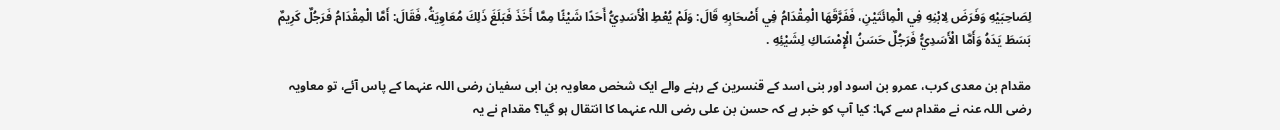لِصَاحِبَيْهِ وَفَرَضَ لِابْنِهِ فِي الْمِائَتَيْنِ، ‌‌‌‌‌فَفَرَّقَهَا الْمِقْدَامُ فِي أَصْحَابِهِ قَالَ: وَلَمْ يُعْطِ الْأَسَدِيُّ أَحَدًا شَيْئًا مِمَّا أَخَذَ فَبَلَغَ ذَلِكَ مُعَاوِيَةُ، ‌‌‌‌‌فَقَالَ: أَمَّا الْمِقْدَامُ فَرَجُلٌ كَرِيمٌ بَسَطَ يَدَهُ وَأَمَّا الْأَسَدِيُّ فَرَجُلٌ حَسَنُ الْإِمْسَاكِ لِشَيْئِهِ .

مقدام بن معدی کرب، عمرو بن اسود اور بنی اسد کے قنسرین کے رہنے والے ایک شخص معاویہ بن ابی سفیان رضی اللہ عنہما کے پاس آئے، تو معاویہ رضی اللہ عنہ نے مقدام سے کہا: کیا آپ کو خبر ہے کہ حسن بن علی رضی اللہ عنہما کا انتقال ہو گیا؟ مقدام نے یہ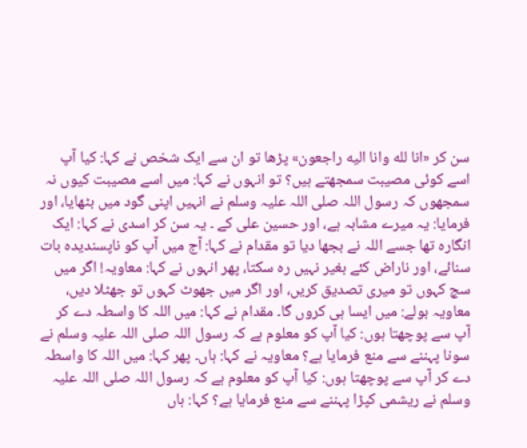سن کر «انا لله وانا اليه راجعون» پڑھا تو ان سے ایک شخص نے کہا: کیا آپ اسے کوئی مصیبت سمجھتے ہیں؟ تو انہوں نے کہا: میں اسے مصیبت کیوں نہ سمجھوں کہ رسول اللہ صلی اللہ علیہ وسلم نے انہیں اپنی گود میں بٹھایا، اور فرمایا: یہ میرے مشابہ ہے، اور حسین علی کے ۔ یہ سن کر اسدی نے کہا: ایک انگارہ تھا جسے اللہ نے بجھا دیا تو مقدام نے کہا: آج میں آپ کو ناپسندیدہ بات سنائے، اور ناراض کئے بغیر نہیں رہ سکتا، پھر انہوں نے کہا: معاویہ! اگر میں سچ کہوں تو میری تصدیق کریں، اور اگر میں جھوٹ کہوں تو جھٹلا دیں، معاویہ بولے: میں ایسا ہی کروں گا۔ مقدام نے کہا: میں اللہ کا واسطہ دے کر آپ سے پوچھتا ہوں: کیا آپ کو معلوم ہے کہ رسول اللہ صلی اللہ علیہ وسلم نے سونا پہننے سے منع فرمایا ہے؟ معاویہ نے کہا: ہاں۔ پھر کہا: میں اللہ کا واسطہ دے کر آپ سے پوچھتا ہوں: کیا آپ کو معلوم ہے کہ رسول اللہ صلی اللہ علیہ وسلم نے ریشمی کپڑا پہننے سے منع فرمایا ہے؟ کہا: ہاں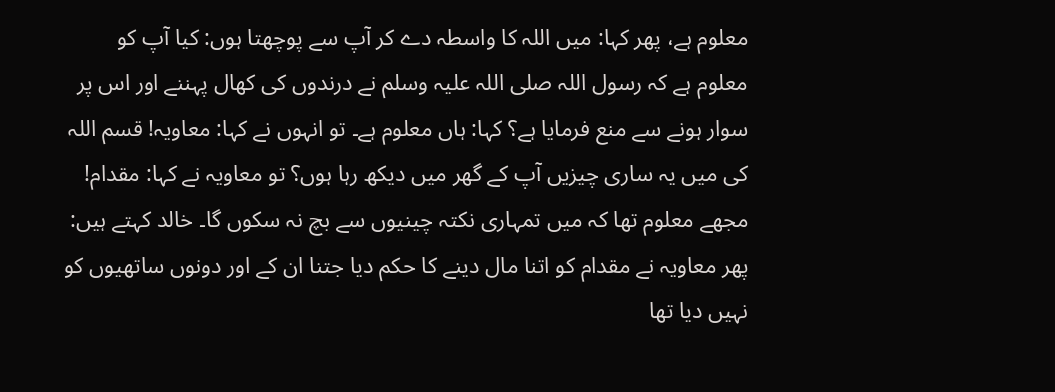معلوم ہے، پھر کہا: میں اللہ کا واسطہ دے کر آپ سے پوچھتا ہوں: کیا آپ کو معلوم ہے کہ رسول اللہ صلی اللہ علیہ وسلم نے درندوں کی کھال پہننے اور اس پر سوار ہونے سے منع فرمایا ہے؟ کہا: ہاں معلوم ہے۔ تو انہوں نے کہا: معاویہ! قسم اللہ کی میں یہ ساری چیزیں آپ کے گھر میں دیکھ رہا ہوں؟ تو معاویہ نے کہا: مقدام! مجھے معلوم تھا کہ میں تمہاری نکتہ چینیوں سے بچ نہ سکوں گا۔ خالد کہتے ہیں: پھر معاویہ نے مقدام کو اتنا مال دینے کا حکم دیا جتنا ان کے اور دونوں ساتھیوں کو نہیں دیا تھا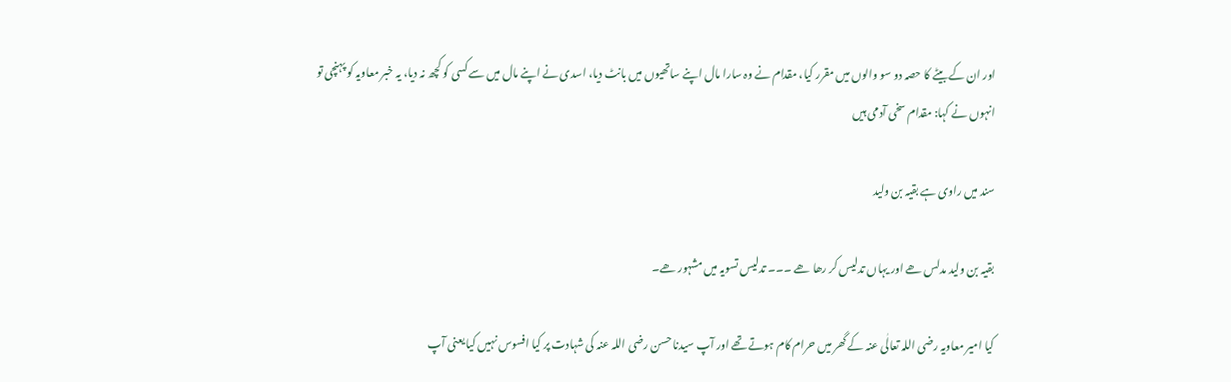اور ان کے بیٹے کا حصہ دو سو والوں میں مقرر کیا، مقدام نے وہ سارا مال اپنے ساتھیوں میں بانٹ دیا، اسدی نے اپنے مال میں سے کسی کو کچھ نہ دیا، یہ خبر معاویہ کو پہنچی تو انہوں نے کہا: مقدام سخی آدمی ہیں

سند میں راوی ہے بقیہ بن ولید

بقیہ بن ولید مدلس ھے اور یہاں تدلیس کر رھا ھے ۔۔۔ تدلیس تسویہ میں مشہور ھے۔

کیا امیر معاویہ رضی اللہ تعالٰی عنہ کے گھر میں حرام کام ہوتے تھے اور آپ سیدنا حسن رضی اللہ عنہ کی شہادت پر کیا افسوس نہیں کیا یعنی آپ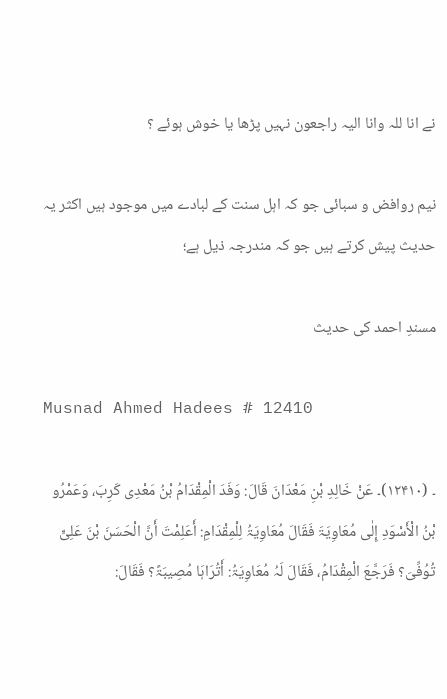نے انا للہ وانا الیہ راجعون نہیں پڑھا یا خوش ہوئے ؟

نیم روافض و سبائی جو کہ اہل سنت کے لبادے میں موجود ہیں اکثر یہ حدیث پیش کرتے ہیں جو کہ مندرجہ ذیل ہے؛

مسندِ احمد کی حدیث

Musnad Ahmed Hadees # 12410

۔ (۱۲۴۱۰)۔ عَنْ خَالِدِ بْنِ مَعْدَانَ قَالَ: وَفَدَ الْمِقْدَامُ بْنُ مَعْدِی کَرِبَ، وَعَمْرُو بْنُ الْأَسْوَدِ إِلٰی مُعَاوِیَۃَ فَقَالَ مُعَاوِیَۃُ لِلْمِقْدَامِ: أَعَلِمْتَ أَنَّ الْحَسَنَ بْنَ عَلِیٍّ تُوُفِّیَ؟ فَرَجَّعَ الْمِقْدَامُ، فَقَالَ لَہُ مُعَاوِیَۃُ: أَتُرَاہَا مُصِیبَۃً؟ فَقَالَ: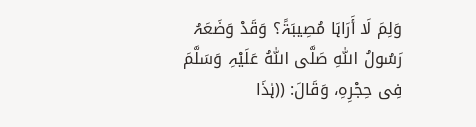وَلِمَ لَا أَرَاہَا مُصِیبَۃً؟ وَقَدْ وَضَعَہُ رَسُولُ اللّٰہِ صَلَّی اللّٰہُ عَلَیْہِ وَسَلَّمَ فِی حِجْرِہِ، وَقَالَ: ((ہٰذَا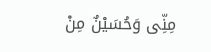مِنِّی وَحُسَیْنٌ مِنْ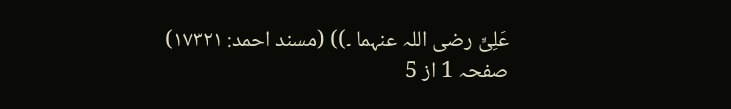عَلِیٍّ ‌رضی ‌اللہ ‌عنہما ۔)) (مسند احمد: ۱۷۳۲۱)
صفحہ 1 از 5